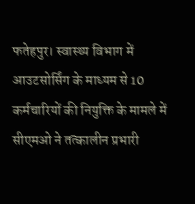फतेहपुर। स्वास्थ्य विभाग में आउटसोर्सिंग के माध्यम से 10 कर्मचारियों की नियुक्ति के मामले में सीएमओ ने तत्कालीन प्रभारी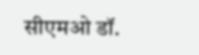सीएमओ डॉ.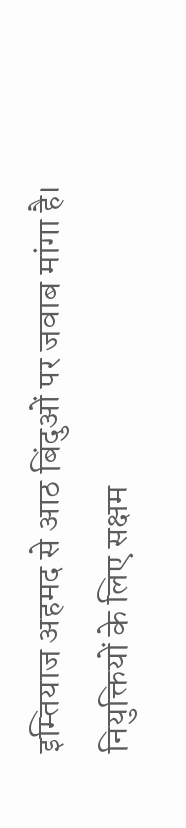इम्तियाज अहमद से आठ बिंदुओं पर जवाब मांगा है। नियुक्तियों के लिए सक्षम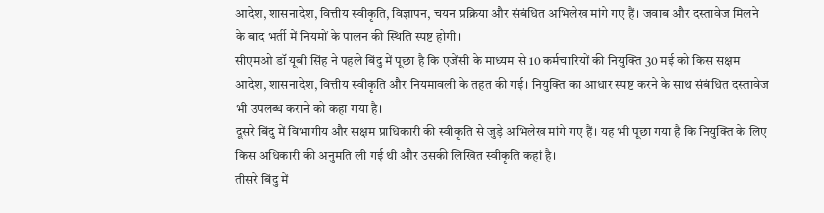आदेश, शासनादेश, वित्तीय स्वीकृति, विज्ञापन, चयन प्रक्रिया और संबंधित अभिलेख मांगे गए हैं। जवाब और दस्तावेज मिलने के बाद भर्ती में नियमों के पालन की स्थिति स्पष्ट होगी।
सीएमओ डॉ यूबी सिंह ने पहले बिंदु में पूछा है कि एजेंसी के माध्यम से 10 कर्मचारियों की नियुक्ति 30 मई को किस सक्षम आदेश, शासनादेश, वित्तीय स्वीकृति और नियमावली के तहत की गई। नियुक्ति का आधार स्पष्ट करने के साथ संबंधित दस्तावेज भी उपलब्ध कराने को कहा गया है।
दूसरे बिंदु में विभागीय और सक्षम प्राधिकारी की स्वीकृति से जुड़े अभिलेख मांगे गए हैं। यह भी पूछा गया है कि नियुक्ति के लिए किस अधिकारी की अनुमति ली गई थी और उसकी लिखित स्वीकृति कहां है।
तीसरे बिंदु में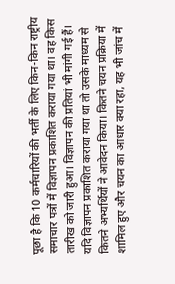पूछा है कि 10 कर्मचारियों की भर्ती के लिए किन-किन राष्ट्रीय समाचार पत्रों में विज्ञापन प्रकाशित कराया गया था। वह किस तारीख को जारी हुआ। विज्ञापन की प्रतियां भी मांगी गई हैं।
यदि विज्ञापन प्रकाशित कराया गया था तो उसके माध्यम से कितने अभ्यर्थियों ने आवेदन किया। कितने चयन प्रक्रिया में शामिल हुए और चयन का आधार क्या रहा, यह भी जांच में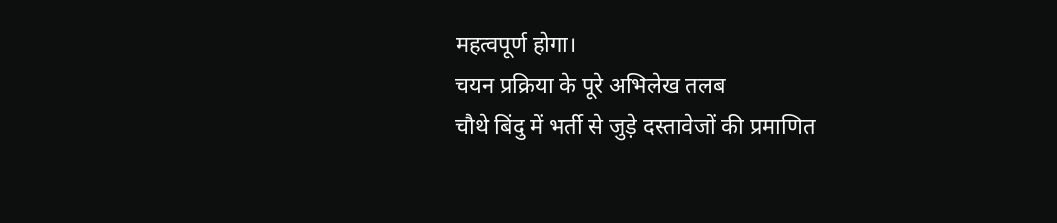महत्वपूर्ण होगा।
चयन प्रक्रिया के पूरे अभिलेख तलब
चौथे बिंदु में भर्ती से जुड़े दस्तावेजों की प्रमाणित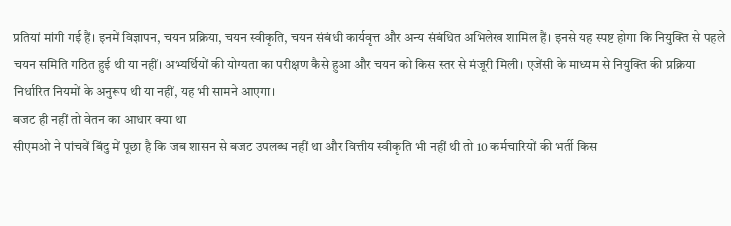प्रतियां मांगी गई हैं। इनमें विज्ञापन, चयन प्रक्रिया, चयन स्वीकृति, चयन संबंधी कार्यवृत्त और अन्य संबंधित अभिलेख शामिल हैं। इनसे यह स्पष्ट होगा कि नियुक्ति से पहले चयन समिति गठित हुई थी या नहीं। अभ्यर्थियों की योग्यता का परीक्षण कैसे हुआ और चयन को किस स्तर से मंजूरी मिली। एजेंसी के माध्यम से नियुक्ति की प्रक्रिया निर्धारित नियमों के अनुरूप थी या नहीं, यह भी सामने आएगा।
बजट ही नहीं तो वेतन का आधार क्या था
सीएमओ ने पांचवें बिंदु में पूछा है कि जब शासन से बजट उपलब्ध नहीं था और वित्तीय स्वीकृति भी नहीं थी तो 10 कर्मचारियों की भर्ती किस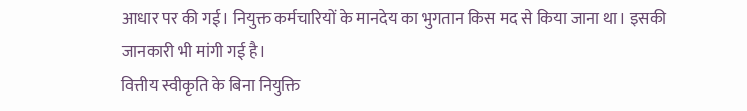आधार पर की गई। नियुक्त कर्मचारियों के मानदेय का भुगतान किस मद से किया जाना था। इसकी जानकारी भी मांगी गई है।
वित्तीय स्वीकृति के बिना नियुक्ति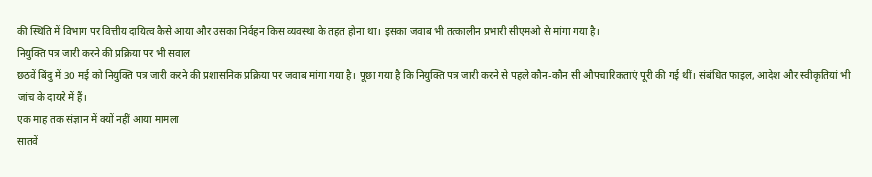की स्थिति में विभाग पर वित्तीय दायित्व कैसे आया और उसका निर्वहन किस व्यवस्था के तहत होना था। इसका जवाब भी तत्कालीन प्रभारी सीएमओ से मांगा गया है।
नियुक्ति पत्र जारी करने की प्रक्रिया पर भी सवाल
छठवें बिंदु में 30 मई को नियुक्ति पत्र जारी करने की प्रशासनिक प्रक्रिया पर जवाब मांगा गया है। पूछा गया है कि नियुक्ति पत्र जारी करने से पहले कौन-कौन सी औपचारिकताएं पूरी की गई थीं। संबंधित फाइल, आदेश और स्वीकृतियां भी जांच के दायरे में हैं।
एक माह तक संज्ञान में क्यों नहीं आया मामला
सातवें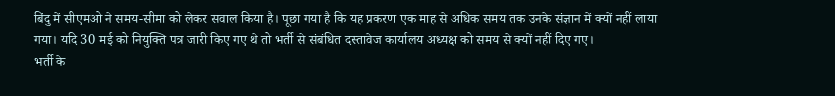बिंदु में सीएमओ ने समय-सीमा को लेकर सवाल किया है। पूछा गया है कि यह प्रकरण एक माह से अधिक समय तक उनके संज्ञान में क्यों नहीं लाया गया। यदि 30 मई को नियुक्ति पत्र जारी किए गए थे तो भर्ती से संबंधित दस्तावेज कार्यालय अध्यक्ष को समय से क्यों नहीं दिए गए।
भर्ती के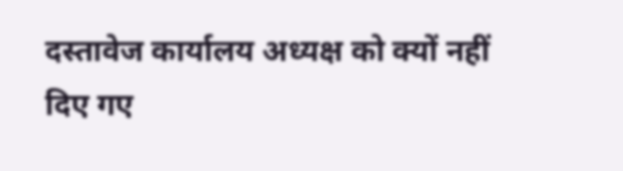दस्तावेज कार्यालय अध्यक्ष को क्यों नहीं दिए गए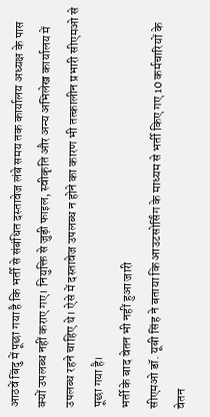आठवें बिंदु में पूछा गया है कि भर्ती से संबंधित दस्तावेज लंबे समय तक कार्यालय अध्यक्ष के पास क्यों उपलब्ध नहीं कराए गए। नियुक्ति से जुड़ी फाइल, स्वीकृति और अन्य अभिलेख कार्यालय में उपलब्ध रहने चाहिए थे। ऐसे में दस्तावेज उपलब्ध न होने का कारण भी तत्कालीन प्रभारी सीएमओ से पूछा गया है।
भर्ती के बाद वेतन भी नहीं हुआ जारी
सीएमओ डॉ. यूबी सिंह ने बताया कि आउटसोर्सिंग के माध्यम से भर्ती किए गए 10 कर्मचारियों के वेतन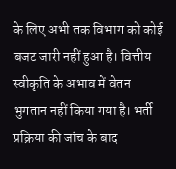के लिए अभी तक विभाग को कोई बजट जारी नहीं हुआ है। वित्तीय स्वीकृति के अभाव में वेतन भुगतान नहीं किया गया है। भर्ती प्रक्रिया की जांच के बाद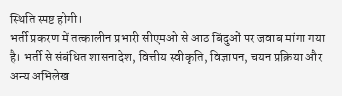स्थिति स्पष्ट होगी।
भर्ती प्रकरण में तत्कालीन प्रभारी सीएमओ से आठ बिंदुओं पर जवाब मांगा गया है। भर्ती से संबंधित शासनादेश, वित्तीय स्वीकृति, विज्ञापन, चयन प्रक्रिया और अन्य अभिलेख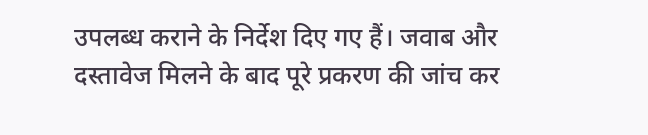उपलब्ध कराने के निर्देश दिए गए हैं। जवाब और दस्तावेज मिलने के बाद पूरे प्रकरण की जांच कर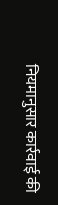नियमानुसार कार्रवाई की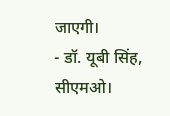जाएगी।
- डॉ. यूबी सिंह, सीएमओ।